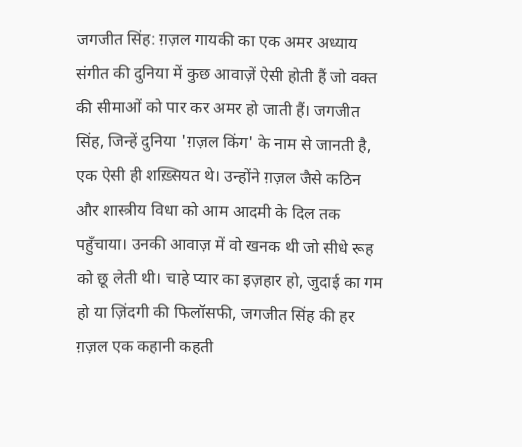जगजीत सिंह: ग़ज़ल गायकी का एक अमर अध्याय
संगीत की दुनिया में कुछ आवाज़ें ऐसी होती हैं जो वक्त की सीमाओं को पार कर अमर हो जाती हैं। जगजीत सिंह, जिन्हें दुनिया 'ग़ज़ल किंग' के नाम से जानती है, एक ऐसी ही शख़्सियत थे। उन्होंने ग़ज़ल जैसे कठिन और शास्त्रीय विधा को आम आदमी के दिल तक पहुँचाया। उनकी आवाज़ में वो खनक थी जो सीधे रूह को छू लेती थी। चाहे प्यार का इज़हार हो, जुदाई का गम हो या ज़िंदगी की फिलॉसफी, जगजीत सिंह की हर ग़ज़ल एक कहानी कहती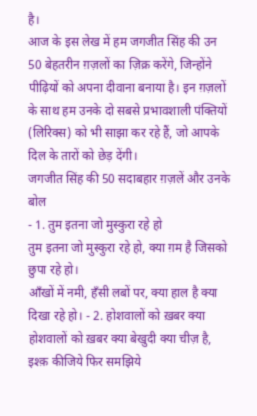है।
आज के इस लेख में हम जगजीत सिंह की उन 50 बेहतरीन ग़ज़लों का ज़िक्र करेंगे, जिन्होंने पीढ़ियों को अपना दीवाना बनाया है। इन ग़ज़लों के साथ हम उनके दो सबसे प्रभावशाली पंक्तियों (लिरिक्स) को भी साझा कर रहे हैं, जो आपके दिल के तारों को छेड़ देंगी।
जगजीत सिंह की 50 सदाबहार ग़ज़लें और उनके बोल
- 1. तुम इतना जो मुस्कुरा रहे हो
तुम इतना जो मुस्कुरा रहे हो, क्या ग़म है जिसको छुपा रहे हो।
आँखों में नमी, हँसी लबों पर, क्या हाल है क्या दिखा रहे हो। - 2. होशवालों को ख़बर क्या
होशवालों को ख़बर क्या बेखुदी क्या चीज़ है,
इश्क़ कीजिये फिर समझिये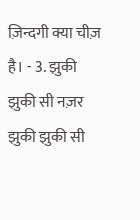ज़िन्दगी क्या चीज़ है। - 3. झुकी झुकी सी नज़र
झुकी झुकी सी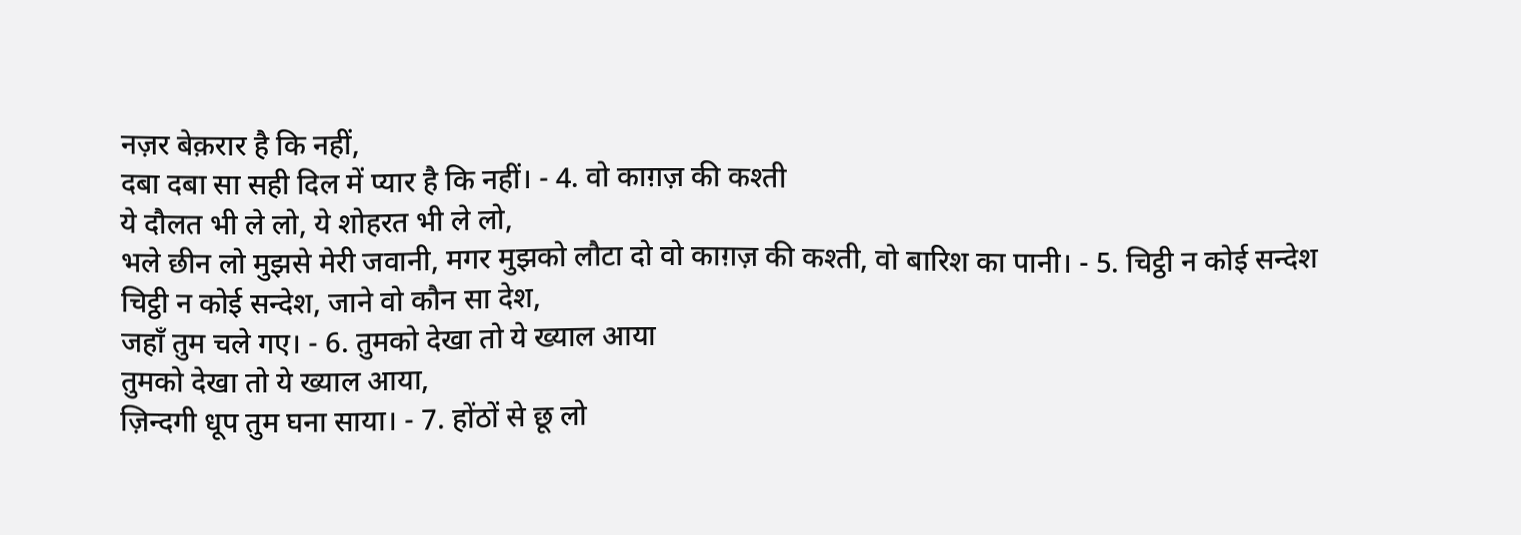नज़र बेक़रार है कि नहीं,
दबा दबा सा सही दिल में प्यार है कि नहीं। - 4. वो काग़ज़ की कश्ती
ये दौलत भी ले लो, ये शोहरत भी ले लो,
भले छीन लो मुझसे मेरी जवानी, मगर मुझको लौटा दो वो काग़ज़ की कश्ती, वो बारिश का पानी। - 5. चिट्ठी न कोई सन्देश
चिट्ठी न कोई सन्देश, जाने वो कौन सा देश,
जहाँ तुम चले गए। - 6. तुमको देखा तो ये ख्याल आया
तुमको देखा तो ये ख्याल आया,
ज़िन्दगी धूप तुम घना साया। - 7. होंठों से छू लो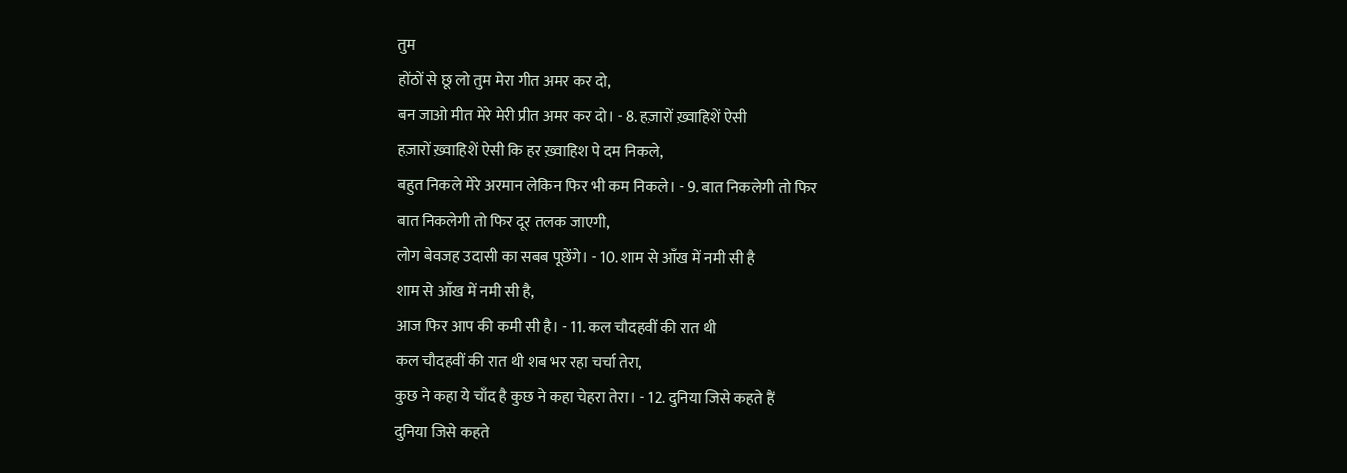तुम
होंठों से छू लो तुम मेरा गीत अमर कर दो,
बन जाओ मीत मेरे मेरी प्रीत अमर कर दो। - 8. हज़ारों ख़्वाहिशें ऐसी
हज़ारों ख़्वाहिशें ऐसी कि हर ख़्वाहिश पे दम निकले,
बहुत निकले मेरे अरमान लेकिन फिर भी कम निकले। - 9. बात निकलेगी तो फिर
बात निकलेगी तो फिर दूर तलक जाएगी,
लोग बेवजह उदासी का सबब पूछेंगे। - 10. शाम से आँख में नमी सी है
शाम से आँख में नमी सी है,
आज फिर आप की कमी सी है। - 11. कल चौदहवीं की रात थी
कल चौदहवीं की रात थी शब भर रहा चर्चा तेरा,
कुछ ने कहा ये चाँद है कुछ ने कहा चेहरा तेरा। - 12. दुनिया जिसे कहते हैं
दुनिया जिसे कहते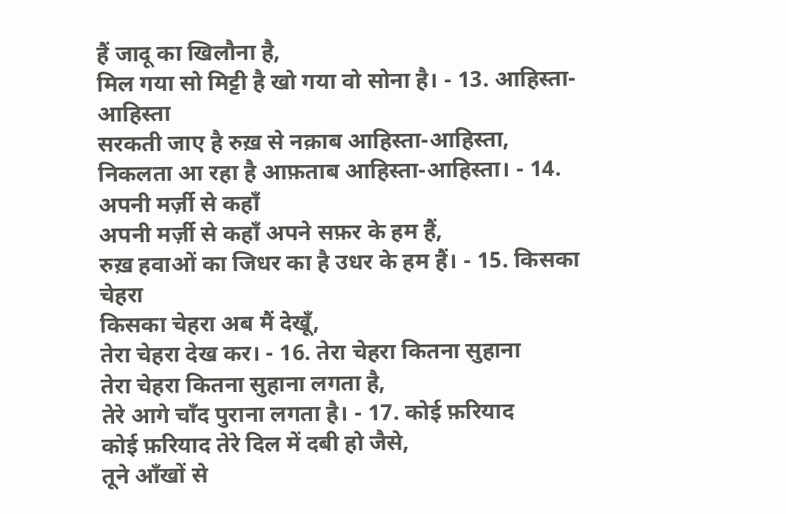हैं जादू का खिलौना है,
मिल गया सो मिट्टी है खो गया वो सोना है। - 13. आहिस्ता-आहिस्ता
सरकती जाए है रुख़ से नक़ाब आहिस्ता-आहिस्ता,
निकलता आ रहा है आफ़ताब आहिस्ता-आहिस्ता। - 14. अपनी मर्ज़ी से कहाँ
अपनी मर्ज़ी से कहाँ अपने सफ़र के हम हैं,
रुख़ हवाओं का जिधर का है उधर के हम हैं। - 15. किसका चेहरा
किसका चेहरा अब मैं देखूँ,
तेरा चेहरा देख कर। - 16. तेरा चेहरा कितना सुहाना
तेरा चेहरा कितना सुहाना लगता है,
तेरे आगे चाँद पुराना लगता है। - 17. कोई फ़रियाद
कोई फ़रियाद तेरे दिल में दबी हो जैसे,
तूने आँखों से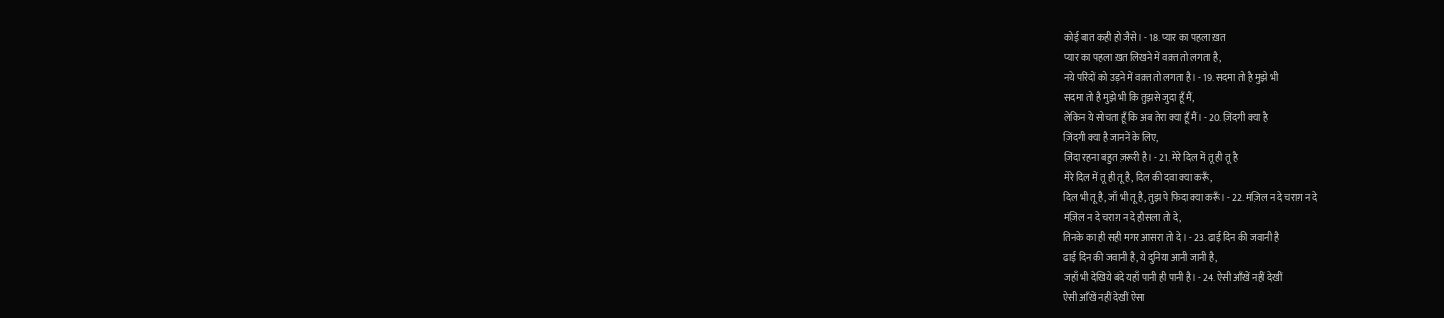कोई बात कही हो जैसे। - 18. प्यार का पहला ख़त
प्यार का पहला ख़त लिखने में वक़्त तो लगता है,
नये परिंदों को उड़ने में वक़्त तो लगता है। - 19. सदमा तो है मुझे भी
सदमा तो है मुझे भी कि तुझसे जुदा हूँ मैं,
लेकिन ये सोचता हूँ कि अब तेरा क्या हूँ मैं। - 20. ज़िंदगी क्या है
ज़िंदगी क्या है जाननें के लिए,
ज़िंदा रहना बहुत ज़रूरी है। - 21. मेरे दिल में तू ही तू है
मेरे दिल में तू ही तू है, दिल की दवा क्या करूँ,
दिल भी तू है, जाँ भी तू है, तुझ पे फिदा क्या करूँ। - 22. मंज़िल न दे चराग़ न दे
मंज़िल न दे चराग़ न दे हौसला तो दे,
तिनके का ही सही मगर आसरा तो दे। - 23. ढाई दिन की जवानी है
ढाई दिन की जवानी है, ये दुनिया आनी जानी है,
जहाँ भी देखिये बंदे यहाँ पानी ही पानी है। - 24. ऐसी आँखें नहीं देखीं
ऐसी आँखें नहीं देखीं ऐसा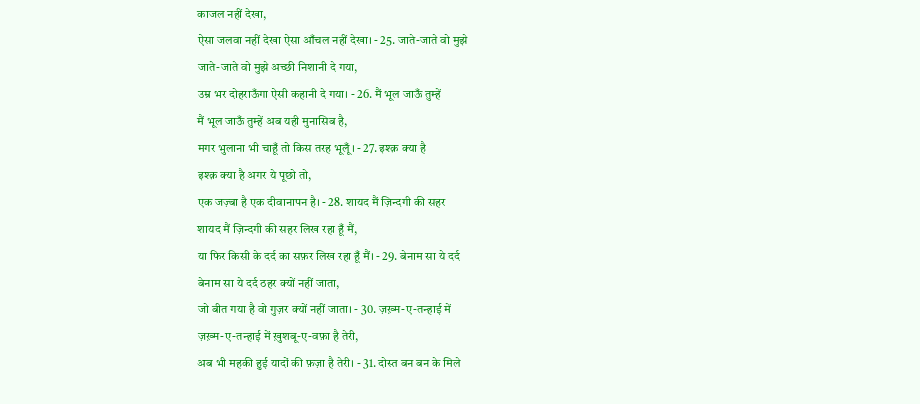काजल नहीं देखा,
ऐसा जलवा नहीं देखा ऐसा आँचल नहीं देखा। - 25. जाते-जाते वो मुझे
जाते-जाते वो मुझे अच्छी निशानी दे गया,
उम्र भर दोहराऊँगा ऐसी कहानी दे गया। - 26. मैं भूल जाऊँ तुम्हें
मैं भूल जाऊँ तुम्हें अब यही मुनासिब है,
मगर भुलाना भी चाहूँ तो किस तरह भूलूँ। - 27. इश्क़ क्या है
इश्क़ क्या है अगर ये पूछो तो,
एक जज़्बा है एक दीवानापन है। - 28. शायद मैं ज़िन्दगी की सहर
शायद मैं ज़िन्दगी की सहर लिख रहा हूँ मैं,
या फिर किसी के दर्द का सफ़र लिख रहा हूँ मैं। - 29. बेनाम सा ये दर्द
बेनाम सा ये दर्द ठहर क्यों नहीं जाता,
जो बीत गया है वो गुज़र क्यों नहीं जाता। - 30. ज़ख़्म-ए-तन्हाई में
ज़ख़्म-ए-तन्हाई में ख़ुशबू-ए-वफ़ा है तेरी,
अब भी महकी हुई यादों की फ़ज़ा है तेरी। - 31. दोस्त बन बन के मिले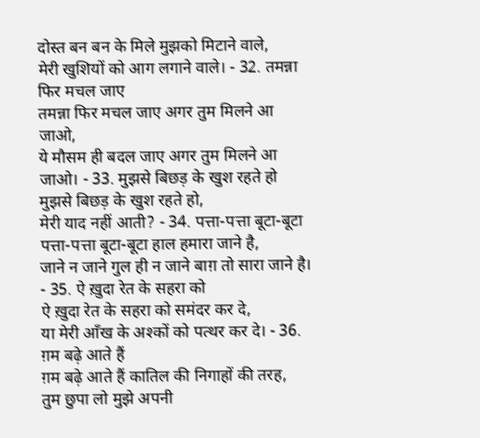दोस्त बन बन के मिले मुझको मिटाने वाले,
मेरी खुशियों को आग लगाने वाले। - 32. तमन्ना फिर मचल जाए
तमन्ना फिर मचल जाए अगर तुम मिलने आ जाओ,
ये मौसम ही बदल जाए अगर तुम मिलने आ जाओ। - 33. मुझसे बिछड़ के खुश रहते हो
मुझसे बिछड़ के खुश रहते हो,
मेरी याद नहीं आती? - 34. पत्ता-पत्ता बूटा-बूटा
पत्ता-पत्ता बूटा-बूटा हाल हमारा जाने है,
जाने न जाने गुल ही न जाने बाग़ तो सारा जाने है। - 35. ऐ ख़ुदा रेत के सहरा को
ऐ ख़ुदा रेत के सहरा को समंदर कर दे,
या मेरी आँख के अश्कों को पत्थर कर दे। - 36. ग़म बढ़े आते हैं
ग़म बढ़े आते हैं कातिल की निगाहों की तरह,
तुम छुपा लो मुझे अपनी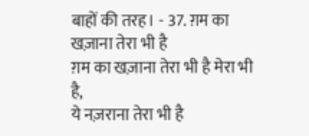बाहों की तरह। - 37. ग़म का खज़ाना तेरा भी है
ग़म का खज़ाना तेरा भी है मेरा भी है,
ये नज़राना तेरा भी है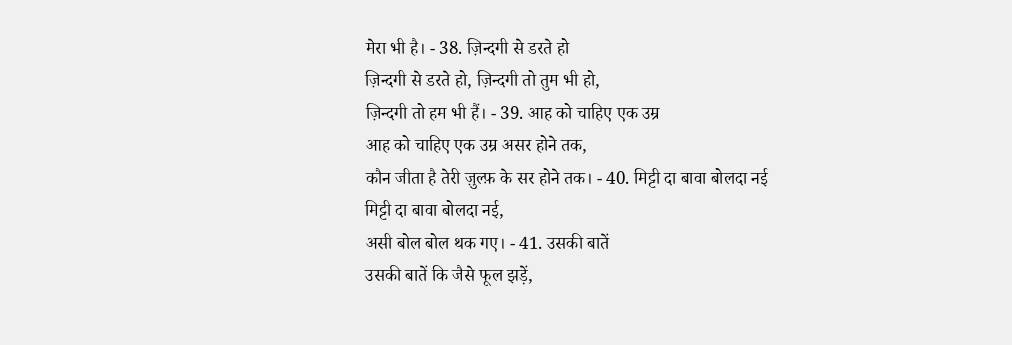मेरा भी है। - 38. ज़िन्दगी से डरते हो
ज़िन्दगी से डरते हो, ज़िन्दगी तो तुम भी हो,
ज़िन्दगी तो हम भी हैं। - 39. आह को चाहिए एक उम्र
आह को चाहिए एक उम्र असर होने तक,
कौन जीता है तेरी ज़ुल्फ़ के सर होने तक। - 40. मिट्टी दा बावा बोलदा नई
मिट्टी दा बावा बोलदा नई,
असी बोल बोल थक गए। - 41. उसकी बातें
उसकी बातें कि जैसे फूल झड़ें,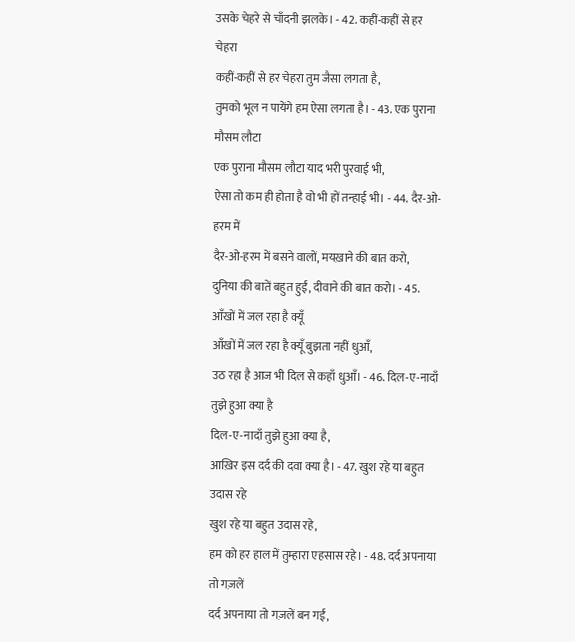उसके चेहरे से चाँदनी झलके। - 42. कहीं-कहीं से हर चेहरा
कहीं-कहीं से हर चेहरा तुम जैसा लगता है,
तुमको भूल न पायेंगे हम ऐसा लगता है। - 43. एक पुराना मौसम लौटा
एक पुराना मौसम लौटा याद भरी पुरवाई भी,
ऐसा तो कम ही होता है वो भी हों तन्हाई भी। - 44. दैर-ओ-हरम में
दैर-ओ-हरम में बसने वालों, मयख़ाने की बात करो,
दुनिया की बातें बहुत हुईं, दीवाने की बात करो। - 45. आँखों में जल रहा है क्यूँ
आँखों में जल रहा है क्यूँ बुझता नहीं धुआँ,
उठ रहा है आज भी दिल से कहाँ धुआँ। - 46. दिल-ए-नादाँ तुझे हुआ क्या है
दिल-ए-नादाँ तुझे हुआ क्या है,
आख़िर इस दर्द की दवा क्या है। - 47. खुश रहे या बहुत उदास रहे
खुश रहे या बहुत उदास रहे,
हम को हर हाल में तुम्हारा एहसास रहे। - 48. दर्द अपनाया तो गज़लें
दर्द अपनाया तो गज़लें बन गईं,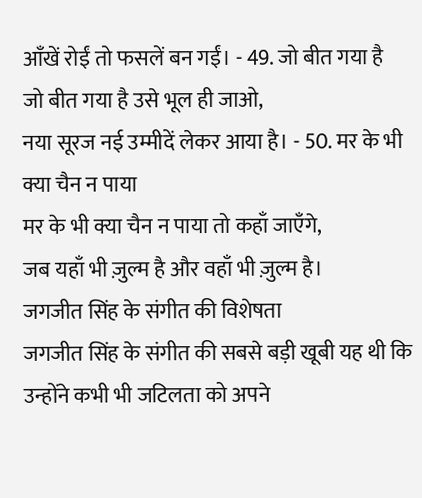आँखें रोईं तो फसलें बन गईं। - 49. जो बीत गया है
जो बीत गया है उसे भूल ही जाओ,
नया सूरज नई उम्मीदें लेकर आया है। - 50. मर के भी क्या चैन न पाया
मर के भी क्या चैन न पाया तो कहाँ जाएँगे,
जब यहाँ भी ज़ुल्म है और वहाँ भी ज़ुल्म है।
जगजीत सिंह के संगीत की विशेषता
जगजीत सिंह के संगीत की सबसे बड़ी खूबी यह थी कि उन्होंने कभी भी जटिलता को अपने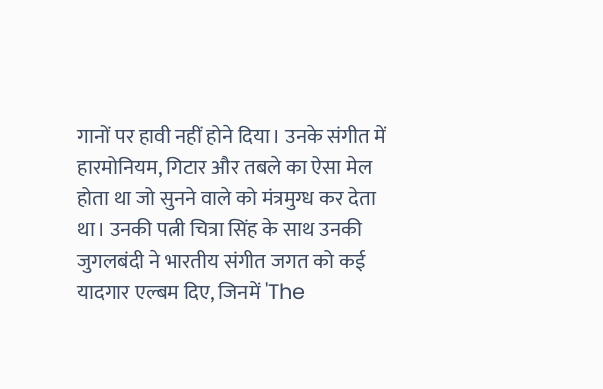गानों पर हावी नहीं होने दिया। उनके संगीत में हारमोनियम, गिटार और तबले का ऐसा मेल होता था जो सुनने वाले को मंत्रमुग्ध कर देता था। उनकी पत्नी चित्रा सिंह के साथ उनकी जुगलबंदी ने भारतीय संगीत जगत को कई यादगार एल्बम दिए, जिनमें 'The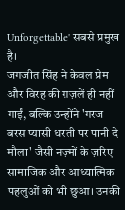Unforgettable' सबसे प्रमुख है।
जगजीत सिंह ने केवल प्रेम और विरह की ग़ज़लें ही नहीं गाईं, बल्कि उन्होंने 'गरज बरस प्यासी धरती पर पानी दे मौला' जैसी नज़्मों के ज़रिए सामाजिक और आध्यात्मिक पहलुओं को भी छुआ। उनकी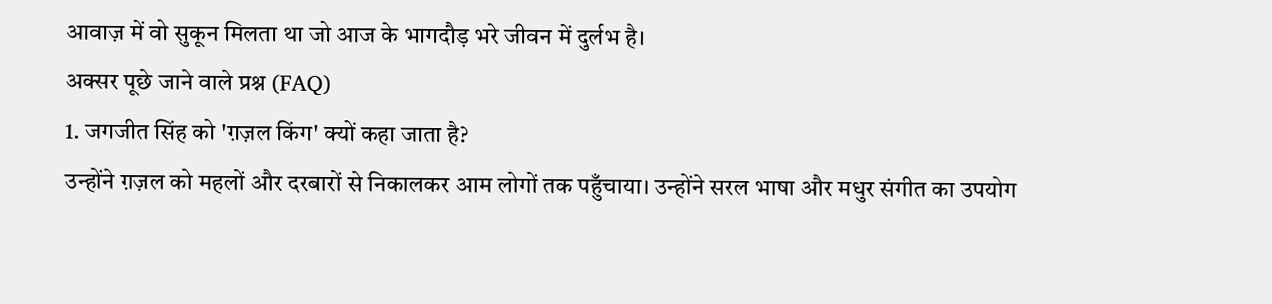आवाज़ में वो सुकून मिलता था जो आज के भागदौड़ भरे जीवन में दुर्लभ है।
अक्सर पूछे जाने वाले प्रश्न (FAQ)
1. जगजीत सिंह को 'ग़ज़ल किंग' क्यों कहा जाता है?
उन्होंने ग़ज़ल को महलों और दरबारों से निकालकर आम लोगों तक पहुँचाया। उन्होंने सरल भाषा और मधुर संगीत का उपयोग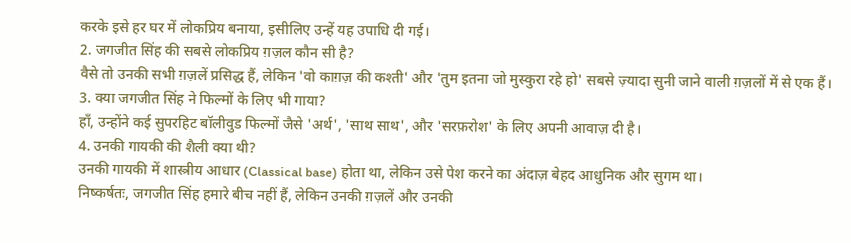करके इसे हर घर में लोकप्रिय बनाया, इसीलिए उन्हें यह उपाधि दी गई।
2. जगजीत सिंह की सबसे लोकप्रिय ग़ज़ल कौन सी है?
वैसे तो उनकी सभी ग़ज़लें प्रसिद्ध हैं, लेकिन 'वो काग़ज़ की कश्ती' और 'तुम इतना जो मुस्कुरा रहे हो' सबसे ज़्यादा सुनी जाने वाली ग़ज़लों में से एक हैं।
3. क्या जगजीत सिंह ने फिल्मों के लिए भी गाया?
हाँ, उन्होंने कई सुपरहिट बॉलीवुड फिल्मों जैसे 'अर्थ', 'साथ साथ', और 'सरफ़रोश' के लिए अपनी आवाज़ दी है।
4. उनकी गायकी की शैली क्या थी?
उनकी गायकी में शास्त्रीय आधार (Classical base) होता था, लेकिन उसे पेश करने का अंदाज़ बेहद आधुनिक और सुगम था।
निष्कर्षतः, जगजीत सिंह हमारे बीच नहीं हैं, लेकिन उनकी ग़ज़लें और उनकी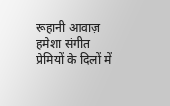रूहानी आवाज़ हमेशा संगीत प्रेमियों के दिलों में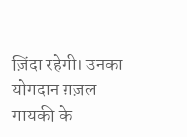ज़िंदा रहेगी। उनका योगदान ग़ज़ल गायकी के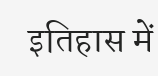इतिहास में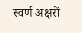स्वर्ण अक्षरों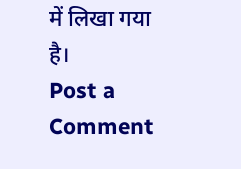में लिखा गया है।
Post a Comment